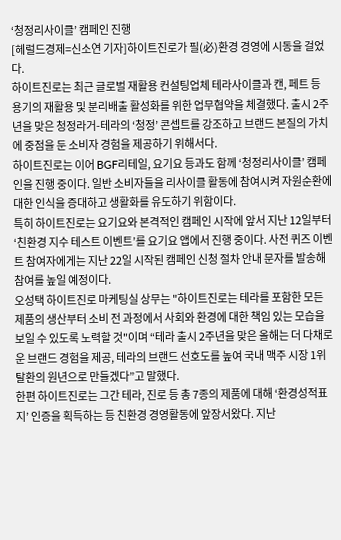‘청정리사이클’ 캠페인 진행
[헤럴드경제=신소연 기자]하이트진로가 필(必)환경 경영에 시동을 걸었다.
하이트진로는 최근 글로벌 재활용 컨설팅업체 테라사이클과 캔, 페트 등 용기의 재활용 및 분리배출 활성화를 위한 업무협약을 체결했다. 출시 2주년을 맞은 청정라거-테라의 ‘청정’ 콘셉트를 강조하고 브랜드 본질의 가치에 중점을 둔 소비자 경험을 제공하기 위해서다.
하이트진로는 이어 BGF리테일, 요기요 등과도 함께 ‘청정리사이클’ 캠페인을 진행 중이다. 일반 소비자들을 리사이클 활동에 참여시켜 자원순환에 대한 인식을 증대하고 생활화를 유도하기 위함이다.
특히 하이트진로는 요기요와 본격적인 캠페인 시작에 앞서 지난 12일부터 ‘친환경 지수 테스트 이벤트’를 요기요 앱에서 진행 중이다. 사전 퀴즈 이벤트 참여자에게는 지난 22일 시작된 캠페인 신청 절차 안내 문자를 발송해 참여를 높일 예정이다.
오성택 하이트진로 마케팅실 상무는 "하이트진로는 테라를 포함한 모든 제품의 생산부터 소비 전 과정에서 사회와 환경에 대한 책임 있는 모습을 보일 수 있도록 노력할 것"이며 “테라 출시 2주년을 맞은 올해는 더 다채로운 브랜드 경험을 제공, 테라의 브랜드 선호도를 높여 국내 맥주 시장 1위 탈환의 원년으로 만들겠다”고 말했다.
한편 하이트진로는 그간 테라, 진로 등 총 7종의 제품에 대해 ‘환경성적표지’ 인증을 획득하는 등 친환경 경영활동에 앞장서왔다. 지난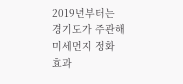2019년부터는 경기도가 주관해 미세먼지 정화 효과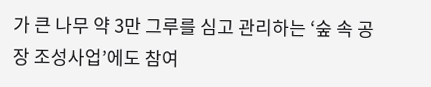가 큰 나무 약 3만 그루를 심고 관리하는 ‘숲 속 공장 조성사업’에도 참여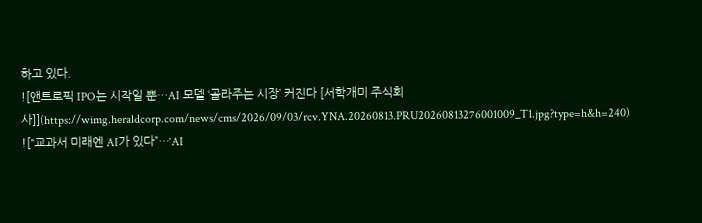하고 있다.
![앤트로픽 IPO는 시작일 뿐…AI 모델 ‘골라주는 시장’ 커진다 [서학개미 주식회사]](https://wimg.heraldcorp.com/news/cms/2026/09/03/rcv.YNA.20260813.PRU20260813276001009_T1.jpg?type=h&h=240)
![“교과서 미래엔 AI가 있다”…‘AI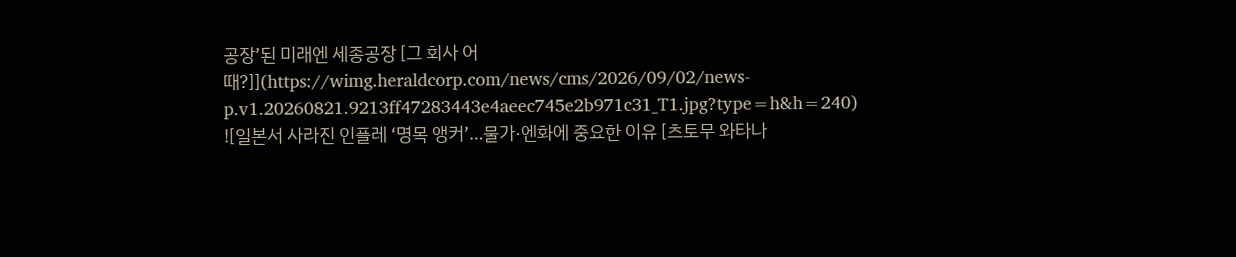공장’된 미래엔 세종공장 [그 회사 어때?]](https://wimg.heraldcorp.com/news/cms/2026/09/02/news-p.v1.20260821.9213ff47283443e4aeec745e2b971c31_T1.jpg?type=h&h=240)
![일본서 사라진 인플레 ‘명목 앵커’…물가·엔화에 중요한 이유 [츠토무 와타나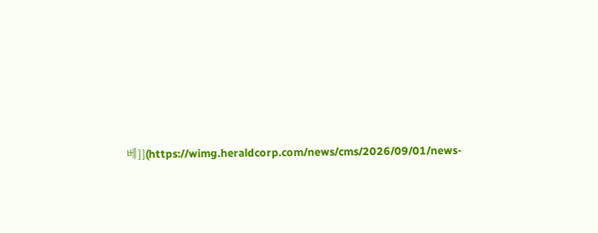베]](https://wimg.heraldcorp.com/news/cms/2026/09/01/news-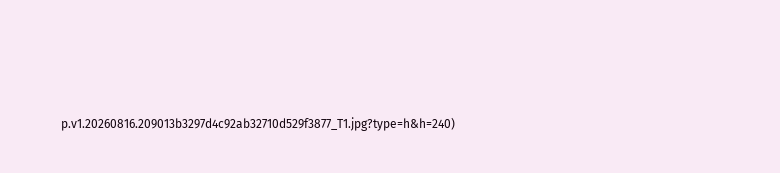p.v1.20260816.209013b3297d4c92ab32710d529f3877_T1.jpg?type=h&h=240)